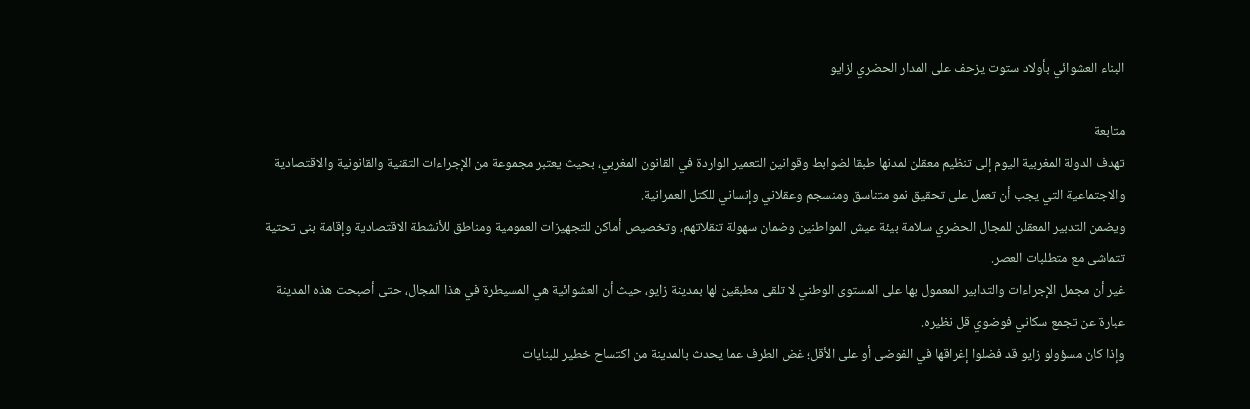البناء العشوائي بأولاد ستوت يزحف على المدار الحضري لزايو

متابعة
تهدف الدولة المغربية اليوم إلى تنظيم معقلن لمدنها طبقا لضوابط وقوانين التعمير الواردة في القانون المغربي، بحيث يعتبر مجموعة من الإجراءات التقنية والقانونية والاقتصادية والاجتماعية التي يجب أن تعمل على تحقيق نمو متناسق ومنسجم وعقلاني وإنساني للكتل العمرانية.
ويضمن التدبير المعقلن للمجال الحضري سلامة بيئة عيش المواطنين وضمان سهولة تنقلاتهم، وتخصيص أماكن للتجهيزات العمومية ومناطق للأنشطة الاقتصادية وإقامة بنى تحتية تتماشى مع متطلبات العصر.
غير أن مجمل الإجراءات والتدابير المعمول بها على المستوى الوطني لا تلقى مطبقين لها بمدينة زايو، حيث أن العشوائية هي المسيطرة في هذا المجال، حتى أصبحت هذه المدينة عبارة عن تجمع سكاني فوضوي قل نظيره.
وإذا كان مسؤولو زايو قد فضلوا إغراقها في الفوضى أو على الأقل؛ غض الطرف عما يحدث بالمدينة من اكتساح خطير للبنايات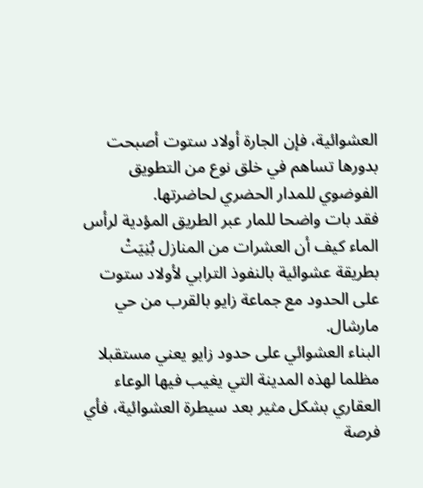العشوائية، فإن الجارة أولاد ستوت أصبحت بدورها تساهم في خلق نوع من التطويق الفوضوي للمدار الحضري لحاضرتها.
فقد بات واضحا للمار عبر الطريق المؤدية لرأس الماء كيف أن العشرات من المنازل بُنِيَتْ بطريقة عشوائية بالنفوذ الترابي لأولاد ستوت على الحدود مع جماعة زايو بالقرب من حي مارشال.
البناء العشوائي على حدود زايو يعني مستقبلا مظلما لهذه المدينة التي يغيب فيها الوعاء العقاري بشكل مثير بعد سيطرة العشوائية، فأي فرصة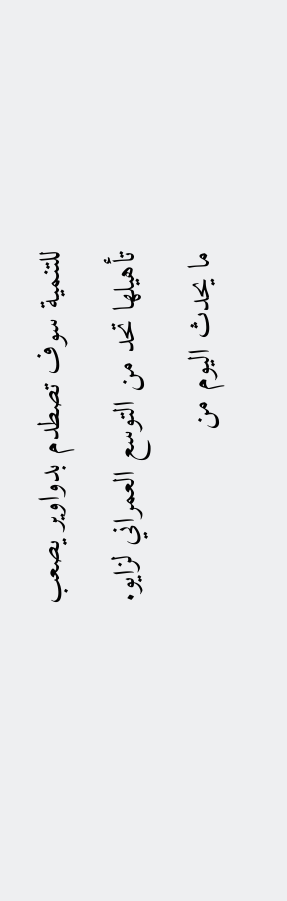للتنمية سوف تصطدم بدواوير يصعب تأهيلها تحد من التوسع العمراني لزايو.
ما يحدث اليوم من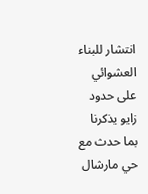انتشار للبناء العشوائي على حدود زايو يذكرنا بما حدث مع حي مارشال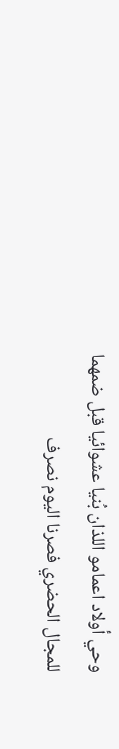وحي أولاد اعمامو اللذان بُنيا عشوائيا قبل ضمهما للمجال الحضري فصرنا اليوم نصرف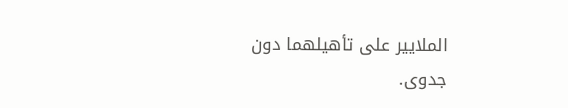الملايير على تأهيلهما دون جدوى.